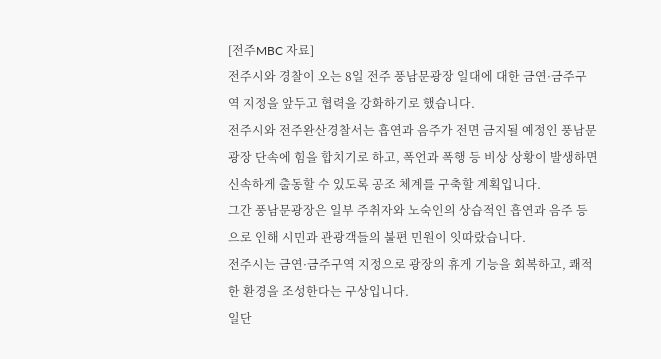[전주MBC 자료]
전주시와 경찰이 오는 8일 전주 풍남문광장 일대에 대한 금연·금주구역 지정을 앞두고 협력을 강화하기로 했습니다.
전주시와 전주완산경찰서는 흡연과 음주가 전면 금지될 예정인 풍남문광장 단속에 힘을 합치기로 하고, 폭언과 폭행 등 비상 상황이 발생하면 신속하게 출동할 수 있도록 공조 체계를 구축할 계획입니다.
그간 풍남문광장은 일부 주취자와 노숙인의 상습적인 흡연과 음주 등으로 인해 시민과 관광객들의 불편 민원이 잇따랐습니다.
전주시는 금연·금주구역 지정으로 광장의 휴게 기능을 회복하고, 쾌적한 환경을 조성한다는 구상입니다.
일단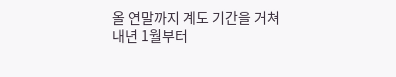올 연말까지 계도 기간을 거쳐 내년 1월부터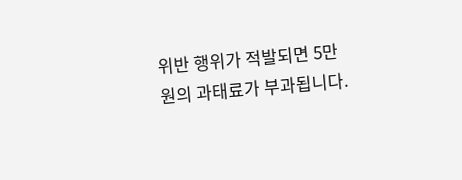위반 행위가 적발되면 5만 원의 과태료가 부과됩니다.